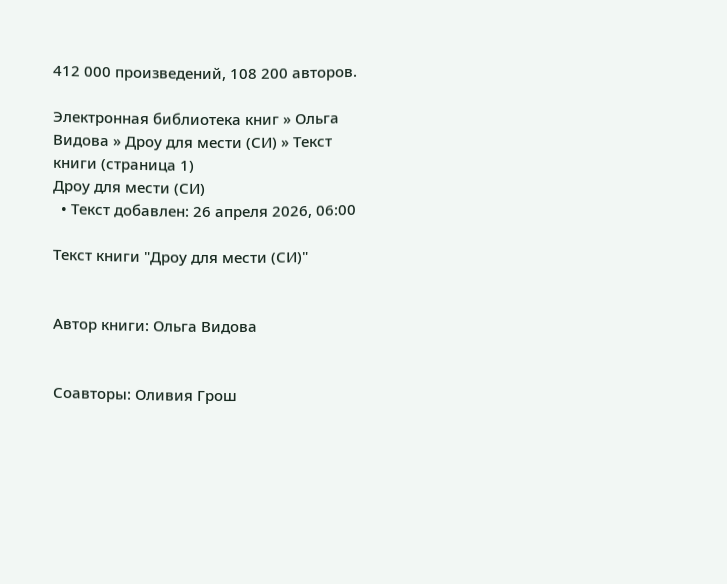412 000 произведений, 108 200 авторов.

Электронная библиотека книг » Ольга Видова » Дроу для мести (СИ) » Текст книги (страница 1)
Дроу для мести (СИ)
  • Текст добавлен: 26 апреля 2026, 06:00

Текст книги "Дроу для мести (СИ)"


Автор книги: Ольга Видова


Соавторы: Оливия Грош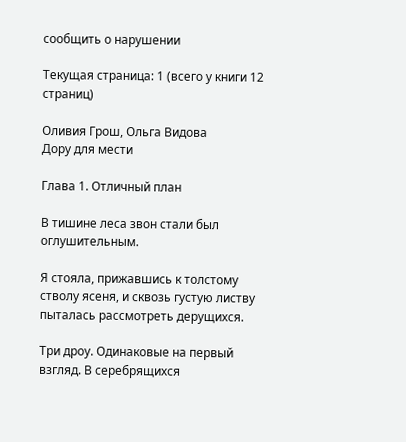сообщить о нарушении

Текущая страница: 1 (всего у книги 12 страниц)

Оливия Грош, Ольга Видова
Дору для мести

Глава 1. Отличный план

В тишине леса звон стали был оглушительным.

Я стояла, прижавшись к толстому стволу ясеня, и сквозь густую листву пыталась рассмотреть дерущихся.

Три дроу. Одинаковые на первый взгляд. В серебрящихся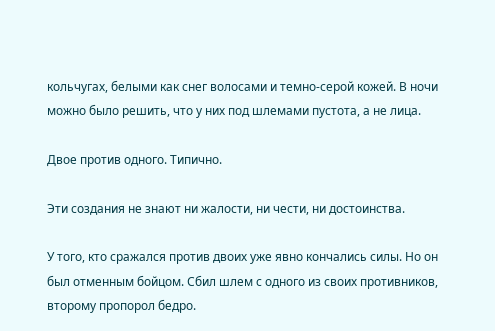кольчугах, белыми как снег волосами и темно-серой кожей. В ночи можно было решить, что у них под шлемами пустота, а не лица.

Двое против одного. Типично.

Эти создания не знают ни жалости, ни чести, ни достоинства.

У того, кто сражался против двоих уже явно кончались силы. Но он был отменным бойцом. Сбил шлем с одного из своих противников, второму пропорол бедро.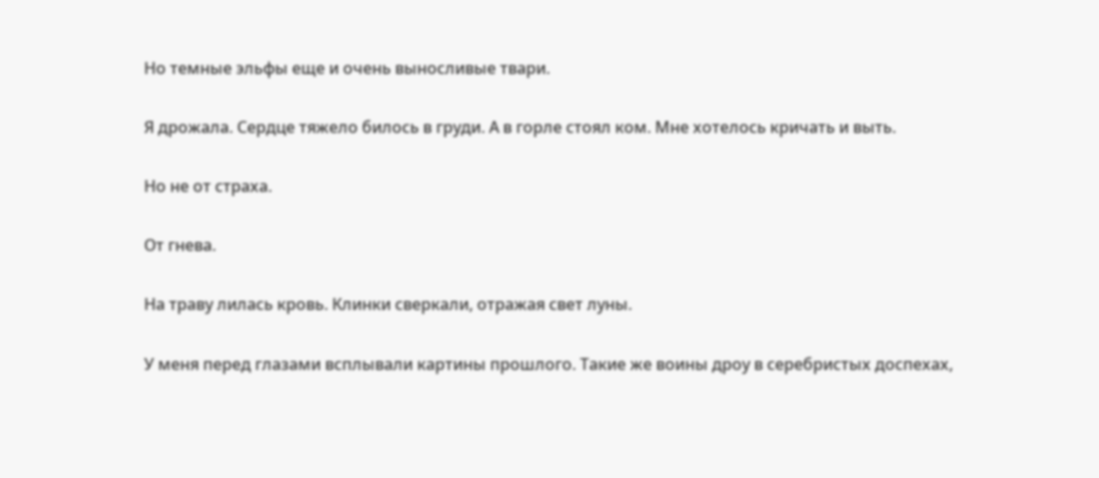Но темные эльфы еще и очень выносливые твари.

Я дрожала. Сердце тяжело билось в груди. А в горле стоял ком. Мне хотелось кричать и выть.

Но не от страха.

От гнева.

На траву лилась кровь. Клинки сверкали, отражая свет луны.

У меня перед глазами всплывали картины прошлого. Такие же воины дроу в серебристых доспехах,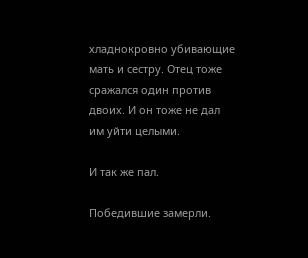хладнокровно убивающие мать и сестру. Отец тоже сражался один против двоих. И он тоже не дал им уйти целыми.

И так же пал.

Победившие замерли.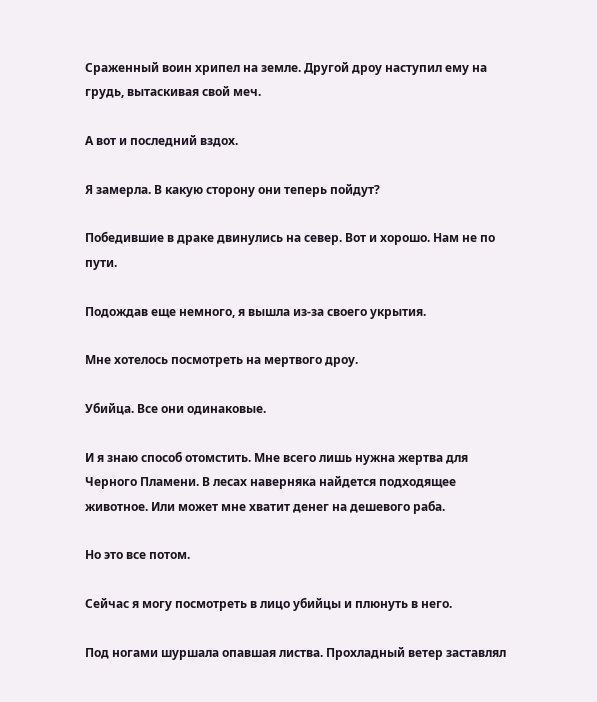Сраженный воин хрипел на земле. Другой дроу наступил ему на грудь, вытаскивая свой меч.

А вот и последний вздох.

Я замерла. В какую сторону они теперь пойдут?

Победившие в драке двинулись на север. Вот и хорошо. Нам не по пути.

Подождав еще немного, я вышла из-за своего укрытия.

Мне хотелось посмотреть на мертвого дроу.

Убийца. Все они одинаковые.

И я знаю способ отомстить. Мне всего лишь нужна жертва для Черного Пламени. В лесах наверняка найдется подходящее животное. Или может мне хватит денег на дешевого раба.

Но это все потом.

Сейчас я могу посмотреть в лицо убийцы и плюнуть в него.

Под ногами шуршала опавшая листва. Прохладный ветер заставлял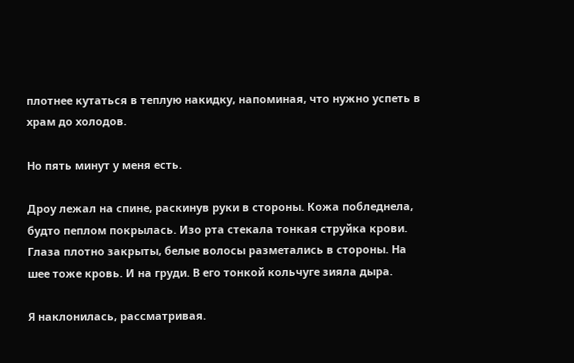плотнее кутаться в теплую накидку, напоминая, что нужно успеть в храм до холодов.

Но пять минут у меня есть.

Дроу лежал на спине, раскинув руки в стороны. Кожа побледнела, будто пеплом покрылась. Изо рта стекала тонкая струйка крови. Глаза плотно закрыты, белые волосы разметались в стороны. На шее тоже кровь. И на груди. В его тонкой кольчуге зияла дыра.

Я наклонилась, рассматривая.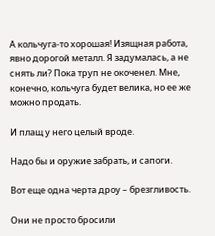А кольчуга-то хорошая! Изящная работа, явно дорогой металл. Я задумалась, а не снять ли? Пока труп не окоченел. Мне, конечно, кольчуга будет велика, но ее же можно продать.

И плащ у него целый вроде.

Надо бы и оружие забрать, и сапоги.

Вот еще одна черта дроу – брезгливость.

Они не просто бросили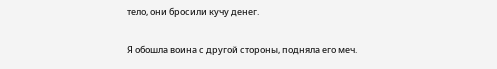тело, они бросили кучу денег.

Я обошла воина с другой стороны, подняла его меч.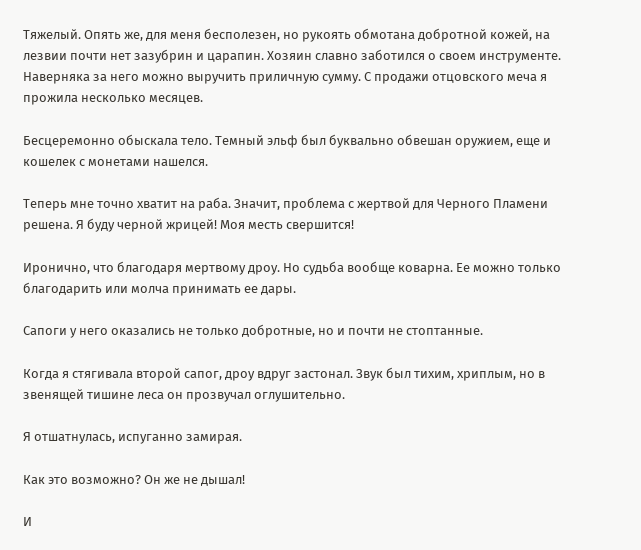Тяжелый. Опять же, для меня бесполезен, но рукоять обмотана добротной кожей, на лезвии почти нет зазубрин и царапин. Хозяин славно заботился о своем инструменте. Наверняка за него можно выручить приличную сумму. С продажи отцовского меча я прожила несколько месяцев.

Бесцеремонно обыскала тело. Темный эльф был буквально обвешан оружием, еще и кошелек с монетами нашелся.

Теперь мне точно хватит на раба. Значит, проблема с жертвой для Черного Пламени решена. Я буду черной жрицей! Моя месть свершится!

Иронично, что благодаря мертвому дроу. Но судьба вообще коварна. Ее можно только благодарить или молча принимать ее дары.

Сапоги у него оказались не только добротные, но и почти не стоптанные.

Когда я стягивала второй сапог, дроу вдруг застонал. Звук был тихим, хриплым, но в звенящей тишине леса он прозвучал оглушительно.

Я отшатнулась, испуганно замирая.

Как это возможно? Он же не дышал!

И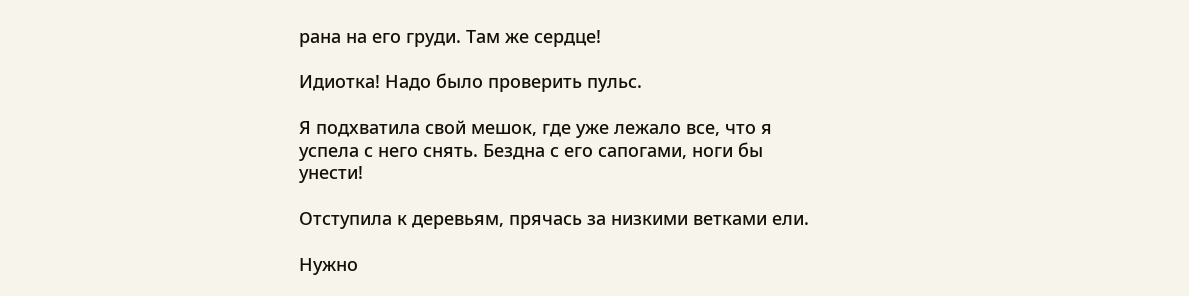рана на его груди. Там же сердце!

Идиотка! Надо было проверить пульс.

Я подхватила свой мешок, где уже лежало все, что я успела с него снять. Бездна с его сапогами, ноги бы унести!

Отступила к деревьям, прячась за низкими ветками ели.

Нужно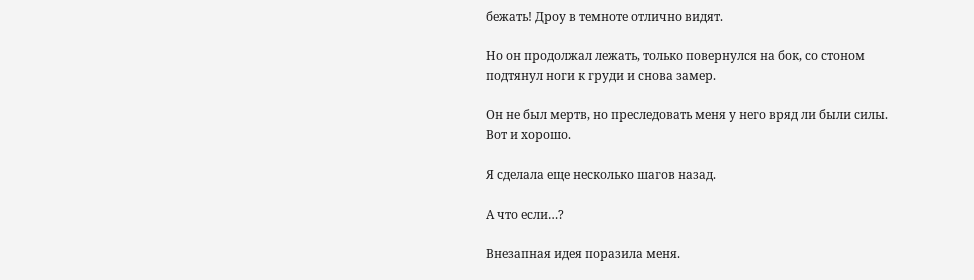бежать! Дроу в темноте отлично видят.

Но он продолжал лежать, только повернулся на бок, со стоном подтянул ноги к груди и снова замер.

Он не был мертв, но преследовать меня у него вряд ли были силы. Вот и хорошо.

Я сделала еще несколько шагов назад.

А что если…?

Внезапная идея поразила меня.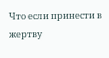Что если принести в жертву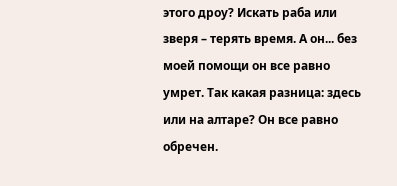этого дроу? Искать раба или зверя – терять время. А он... без моей помощи он все равно умрет. Так какая разница: здесь или на алтаре? Он все равно обречен.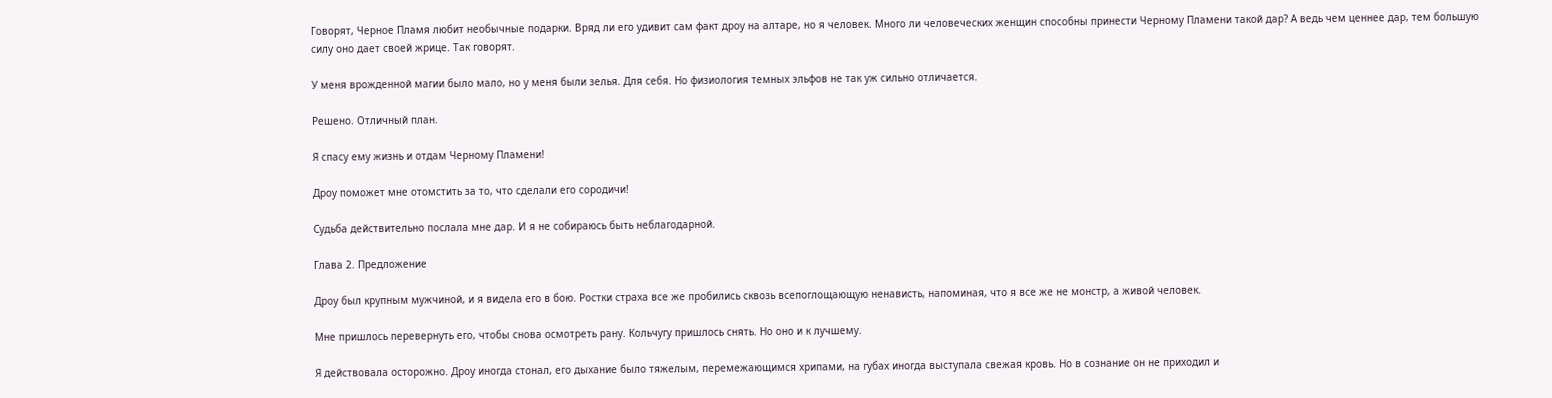Говорят, Черное Пламя любит необычные подарки. Вряд ли его удивит сам факт дроу на алтаре, но я человек. Много ли человеческих женщин способны принести Черному Пламени такой дар? А ведь чем ценнее дар, тем большую силу оно дает своей жрице. Так говорят.

У меня врожденной магии было мало, но у меня были зелья. Для себя. Но физиология темных эльфов не так уж сильно отличается.

Решено. Отличный план.

Я спасу ему жизнь и отдам Черному Пламени!

Дроу поможет мне отомстить за то, что сделали его сородичи!

Судьба действительно послала мне дар. И я не собираюсь быть неблагодарной.

Глава 2. Предложение

Дроу был крупным мужчиной, и я видела его в бою. Ростки страха все же пробились сквозь всепоглощающую ненависть, напоминая, что я все же не монстр, а живой человек.

Мне пришлось перевернуть его, чтобы снова осмотреть рану. Кольчугу пришлось снять. Но оно и к лучшему.

Я действовала осторожно. Дроу иногда стонал, его дыхание было тяжелым, перемежающимся хрипами, на губах иногда выступала свежая кровь. Но в сознание он не приходил и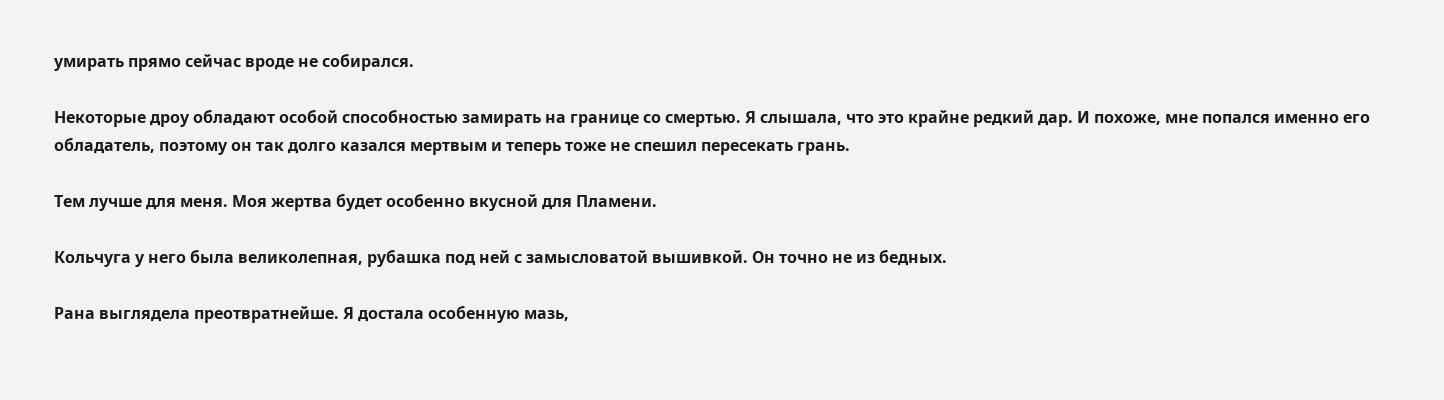умирать прямо сейчас вроде не собирался.

Некоторые дроу обладают особой способностью замирать на границе со смертью. Я слышала, что это крайне редкий дар. И похоже, мне попался именно его обладатель, поэтому он так долго казался мертвым и теперь тоже не спешил пересекать грань.

Тем лучше для меня. Моя жертва будет особенно вкусной для Пламени.

Кольчуга у него была великолепная, рубашка под ней с замысловатой вышивкой. Он точно не из бедных.

Рана выглядела преотвратнейше. Я достала особенную мазь,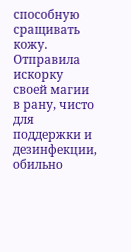способную сращивать кожу. Отправила искорку своей магии в рану, чисто для поддержки и дезинфекции, обильно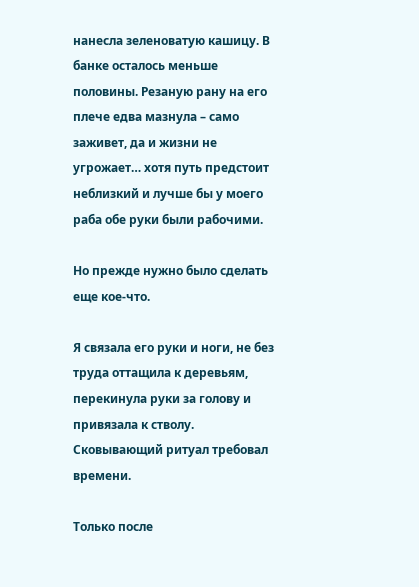нанесла зеленоватую кашицу. В банке осталось меньше половины. Резаную рану на его плече едва мазнула – само заживет, да и жизни не угрожает… хотя путь предстоит неблизкий и лучше бы у моего раба обе руки были рабочими.

Но прежде нужно было сделать еще кое-что.

Я связала его руки и ноги, не без труда оттащила к деревьям, перекинула руки за голову и привязала к стволу. Сковывающий ритуал требовал времени.

Только после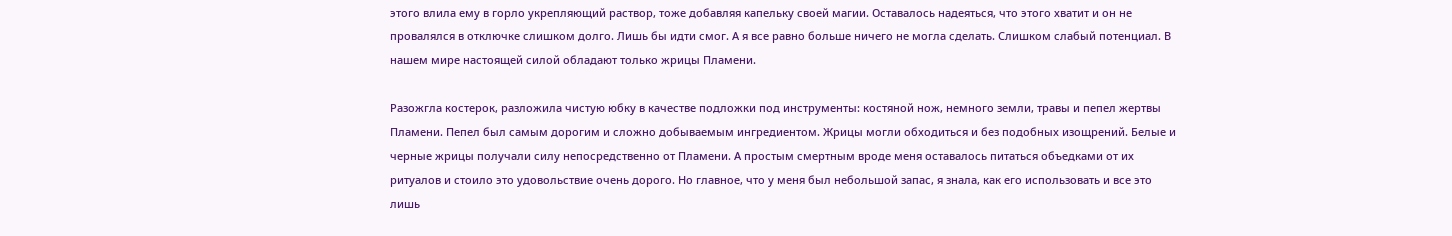этого влила ему в горло укрепляющий раствор, тоже добавляя капельку своей магии. Оставалось надеяться, что этого хватит и он не провалялся в отключке слишком долго. Лишь бы идти смог. А я все равно больше ничего не могла сделать. Слишком слабый потенциал. В нашем мире настоящей силой обладают только жрицы Пламени.

Разожгла костерок, разложила чистую юбку в качестве подложки под инструменты: костяной нож, немного земли, травы и пепел жертвы Пламени. Пепел был самым дорогим и сложно добываемым ингредиентом. Жрицы могли обходиться и без подобных изощрений. Белые и черные жрицы получали силу непосредственно от Пламени. А простым смертным вроде меня оставалось питаться объедками от их ритуалов и стоило это удовольствие очень дорого. Но главное, что у меня был небольшой запас, я знала, как его использовать и все это лишь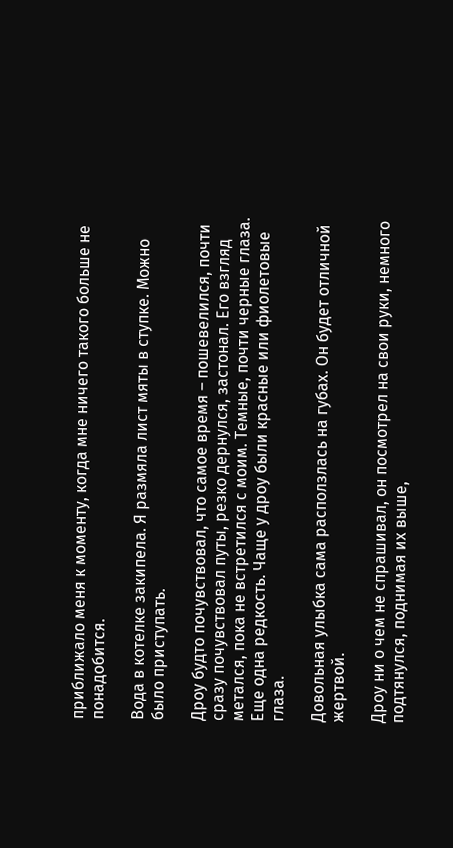приближало меня к моменту, когда мне ничего такого больше не понадобится.

Вода в котелке закипела. Я размяла лист мяты в ступке. Можно было приступать.

Дроу будто почувствовал, что самое время – пошевелился, почти сразу почувствовал путы, резко дернулся, застонал. Его взгляд метался, пока не встретился с моим. Темные, почти черные глаза. Еще одна редкость. Чаще у дроу были красные или фиолетовые глаза.

Довольная улыбка сама расползлась на губах. Он будет отличной жертвой.

Дроу ни о чем не спрашивал, он посмотрел на свои руки, немного подтянулся, поднимая их выше,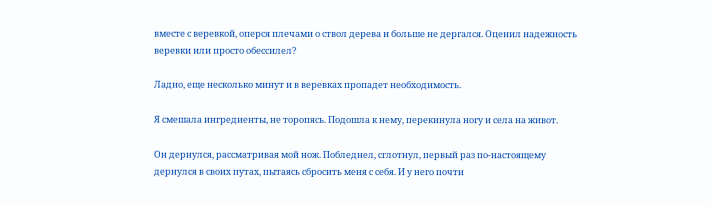вместе с веревкой, оперся плечами о ствол дерева и больше не дергался. Оценил надежность веревки или просто обессилел?

Ладно, еще несколько минут и в веревках пропадет необходимость.

Я смешала ингредиенты, не торопясь. Подошла к нему, перекинула ногу и села на живот.

Он дернулся, рассматривая мой нож. Побледнел, сглотнул, первый раз по-настоящему дернулся в своих путах, пытаясь сбросить меня с себя. И у него почти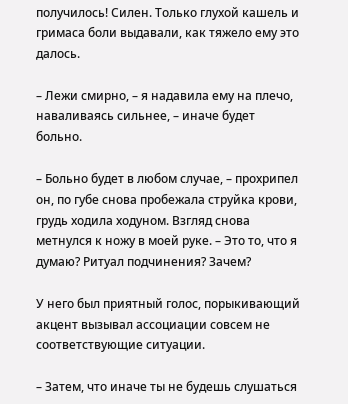получилось! Силен. Только глухой кашель и гримаса боли выдавали, как тяжело ему это далось.

– Лежи смирно, – я надавила ему на плечо, наваливаясь сильнее, – иначе будет больно.

– Больно будет в любом случае, – прохрипел он, по губе снова пробежала струйка крови, грудь ходила ходуном. Взгляд снова метнулся к ножу в моей руке. – Это то, что я думаю? Ритуал подчинения? Зачем?

У него был приятный голос, порыкивающий акцент вызывал ассоциации совсем не соответствующие ситуации.

– Затем, что иначе ты не будешь слушаться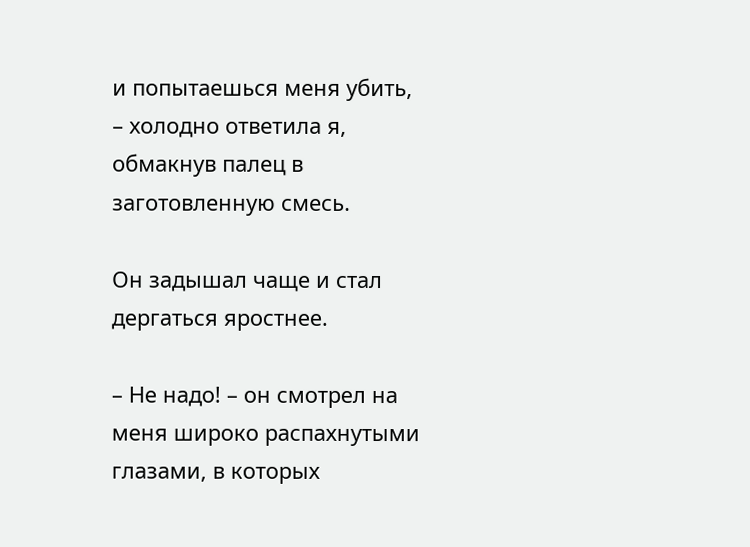и попытаешься меня убить, – холодно ответила я, обмакнув палец в заготовленную смесь.

Он задышал чаще и стал дергаться яростнее.

– Не надо! – он смотрел на меня широко распахнутыми глазами, в которых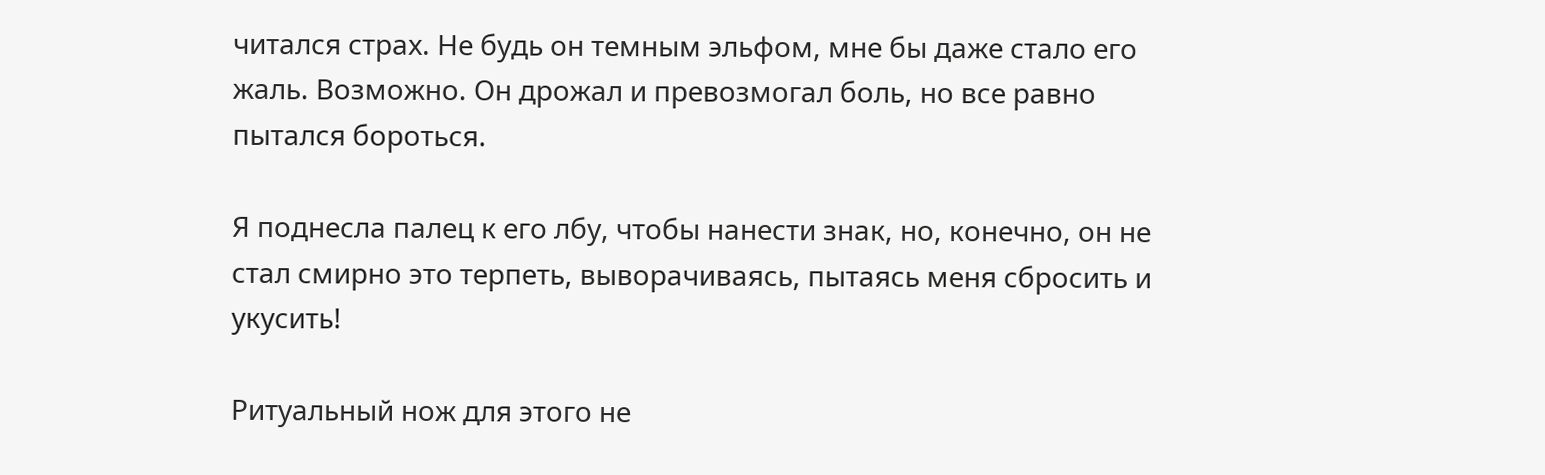читался страх. Не будь он темным эльфом, мне бы даже стало его жаль. Возможно. Он дрожал и превозмогал боль, но все равно пытался бороться.

Я поднесла палец к его лбу, чтобы нанести знак, но, конечно, он не стал смирно это терпеть, выворачиваясь, пытаясь меня сбросить и укусить!

Ритуальный нож для этого не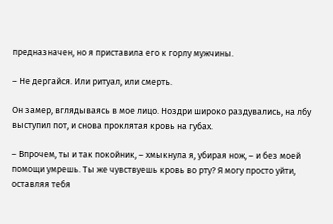предназначен, но я приставила его к горлу мужчины.

– Не дергайся. Или ритуал, или смерть.

Он замер, вглядываясь в мое лицо. Ноздри широко раздувались, на лбу выступил пот, и снова проклятая кровь на губах.

– Впрочем, ты и так покойник, – хмыкнула я, убирая нож, – и без моей помощи умрешь. Ты же чувствуешь кровь во рту? Я могу просто уйти, оставляя тебя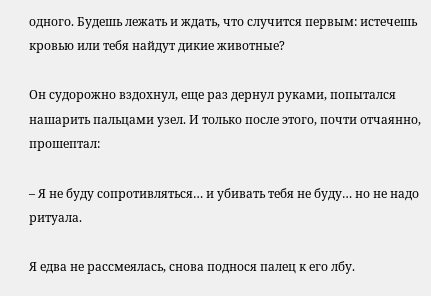одного. Будешь лежать и ждать, что случится первым: истечешь кровью или тебя найдут дикие животные?

Он судорожно вздохнул, еще раз дернул руками, попытался нашарить пальцами узел. И только после этого, почти отчаянно, прошептал:

– Я не буду сопротивляться… и убивать тебя не буду… но не надо ритуала.

Я едва не рассмеялась, снова поднося палец к его лбу.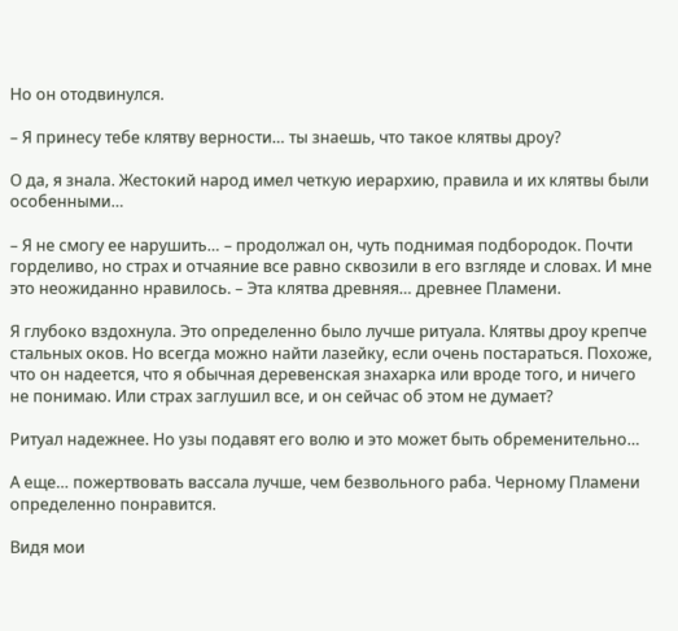Но он отодвинулся.

– Я принесу тебе клятву верности… ты знаешь, что такое клятвы дроу?

О да, я знала. Жестокий народ имел четкую иерархию, правила и их клятвы были особенными…

– Я не смогу ее нарушить… – продолжал он, чуть поднимая подбородок. Почти горделиво, но страх и отчаяние все равно сквозили в его взгляде и словах. И мне это неожиданно нравилось. – Эта клятва древняя… древнее Пламени.

Я глубоко вздохнула. Это определенно было лучше ритуала. Клятвы дроу крепче стальных оков. Но всегда можно найти лазейку, если очень постараться. Похоже, что он надеется, что я обычная деревенская знахарка или вроде того, и ничего не понимаю. Или страх заглушил все, и он сейчас об этом не думает?

Ритуал надежнее. Но узы подавят его волю и это может быть обременительно…

А еще… пожертвовать вассала лучше, чем безвольного раба. Черному Пламени определенно понравится.

Видя мои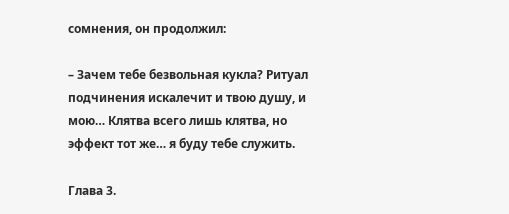сомнения, он продолжил:

– Зачем тебе безвольная кукла? Ритуал подчинения искалечит и твою душу, и мою… Клятва всего лишь клятва, но эффект тот же… я буду тебе служить.

Глава 3.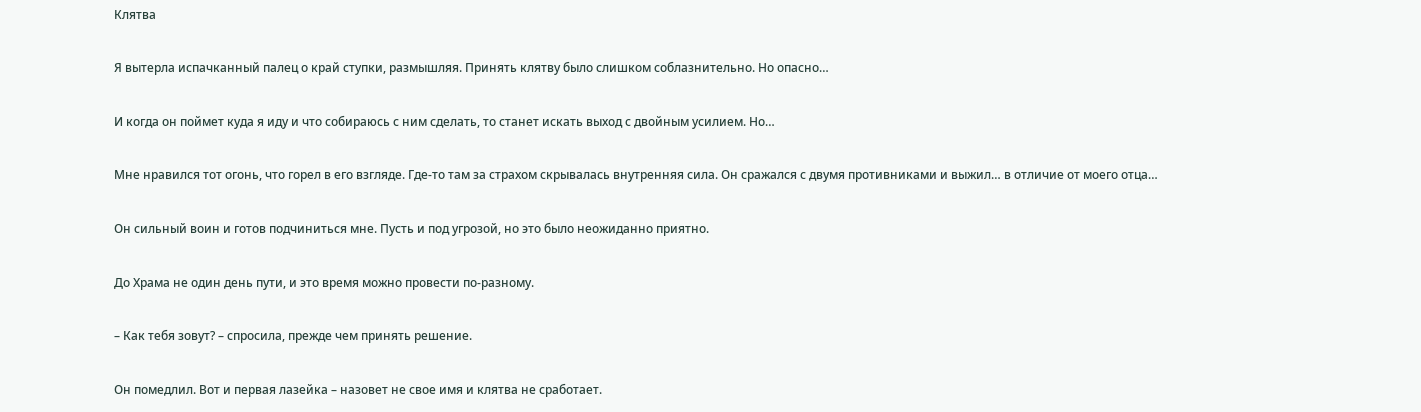Клятва

Я вытерла испачканный палец о край ступки, размышляя. Принять клятву было слишком соблазнительно. Но опасно…

И когда он поймет куда я иду и что собираюсь с ним сделать, то станет искать выход с двойным усилием. Но…

Мне нравился тот огонь, что горел в его взгляде. Где-то там за страхом скрывалась внутренняя сила. Он сражался с двумя противниками и выжил… в отличие от моего отца…

Он сильный воин и готов подчиниться мне. Пусть и под угрозой, но это было неожиданно приятно.

До Храма не один день пути, и это время можно провести по-разному.

– Как тебя зовут? – спросила, прежде чем принять решение.

Он помедлил. Вот и первая лазейка – назовет не свое имя и клятва не сработает.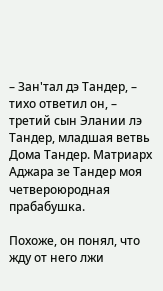– Зан'тал дэ Тандер, – тихо ответил он, – третий сын Элании лэ Тандер, младшая ветвь Дома Тандер. Матриарх Аджара зе Тандер моя четвероюродная прабабушка.

Похоже, он понял, что жду от него лжи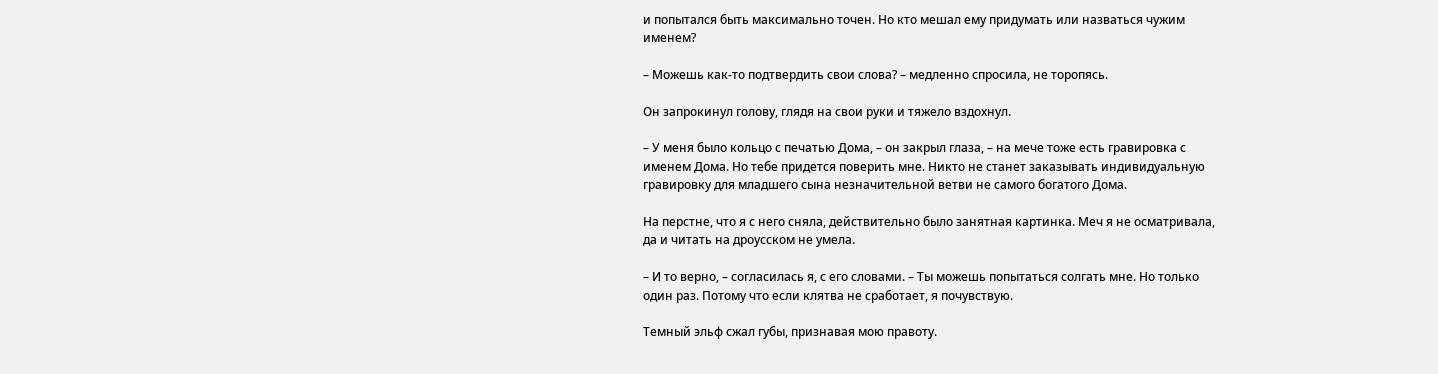и попытался быть максимально точен. Но кто мешал ему придумать или назваться чужим именем?

– Можешь как-то подтвердить свои слова? – медленно спросила, не торопясь.

Он запрокинул голову, глядя на свои руки и тяжело вздохнул.

– У меня было кольцо с печатью Дома, – он закрыл глаза, – на мече тоже есть гравировка с именем Дома. Но тебе придется поверить мне. Никто не станет заказывать индивидуальную гравировку для младшего сына незначительной ветви не самого богатого Дома.

На перстне, что я с него сняла, действительно было занятная картинка. Меч я не осматривала, да и читать на дроусском не умела.

– И то верно, – согласилась я, с его словами. – Ты можешь попытаться солгать мне. Но только один раз. Потому что если клятва не сработает, я почувствую.

Темный эльф сжал губы, признавая мою правоту.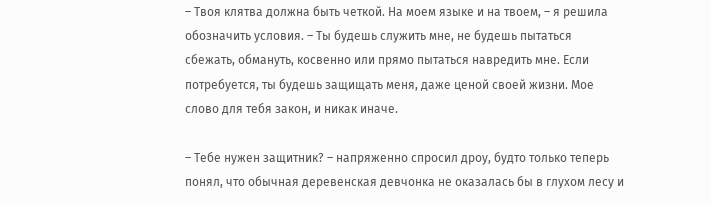– Твоя клятва должна быть четкой. На моем языке и на твоем, – я решила обозначить условия. – Ты будешь служить мне, не будешь пытаться сбежать, обмануть, косвенно или прямо пытаться навредить мне. Если потребуется, ты будешь защищать меня, даже ценой своей жизни. Мое слово для тебя закон, и никак иначе.

– Тебе нужен защитник? – напряженно спросил дроу, будто только теперь понял, что обычная деревенская девчонка не оказалась бы в глухом лесу и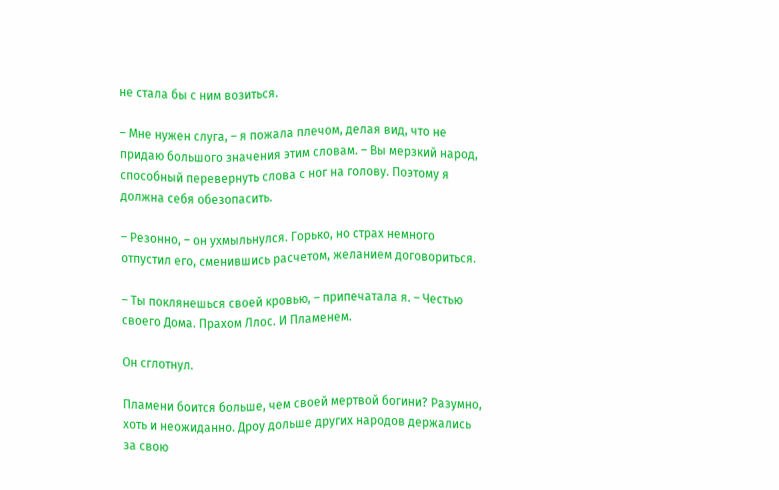не стала бы с ним возиться.

– Мне нужен слуга, – я пожала плечом, делая вид, что не придаю большого значения этим словам. – Вы мерзкий народ, способный перевернуть слова с ног на голову. Поэтому я должна себя обезопасить.

– Резонно, – он ухмыльнулся. Горько, но страх немного отпустил его, сменившись расчетом, желанием договориться.

– Ты поклянешься своей кровью, – припечатала я. – Честью своего Дома. Прахом Ллос. И Пламенем.

Он сглотнул.

Пламени боится больше, чем своей мертвой богини? Разумно, хоть и неожиданно. Дроу дольше других народов держались за свою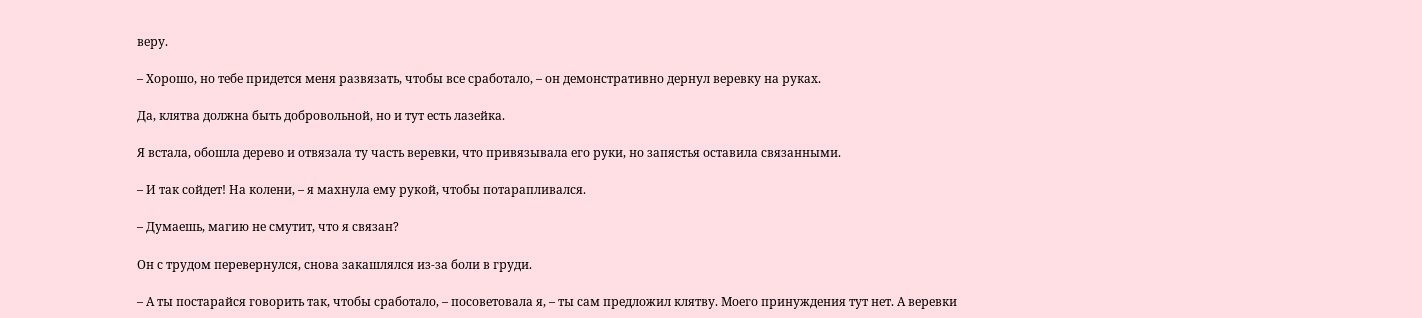веру.

– Хорошо, но тебе придется меня развязать, чтобы все сработало, – он демонстративно дернул веревку на руках.

Да, клятва должна быть добровольной, но и тут есть лазейка.

Я встала, обошла дерево и отвязала ту часть веревки, что привязывала его руки, но запястья оставила связанными.

– И так сойдет! На колени, – я махнула ему рукой, чтобы потарапливался.

– Думаешь, магию не смутит, что я связан?

Он с трудом перевернулся, снова закашлялся из-за боли в груди.

– А ты постарайся говорить так, чтобы сработало, – посоветовала я, – ты сам предложил клятву. Моего принуждения тут нет. А веревки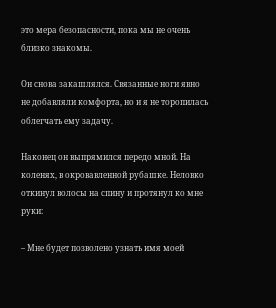это мера безопасности, пока мы не очень близко знакомы.

Он снова закашлялся. Связанные ноги явно не добавляли комфорта, но и я не торопилась облегчать ему задачу.

Наконец он выпрямился передо мной. На коленях, в окровавленной рубашке. Неловко откинул волосы на спину и протянул ко мне руки:

– Мне будет позволено узнать имя моей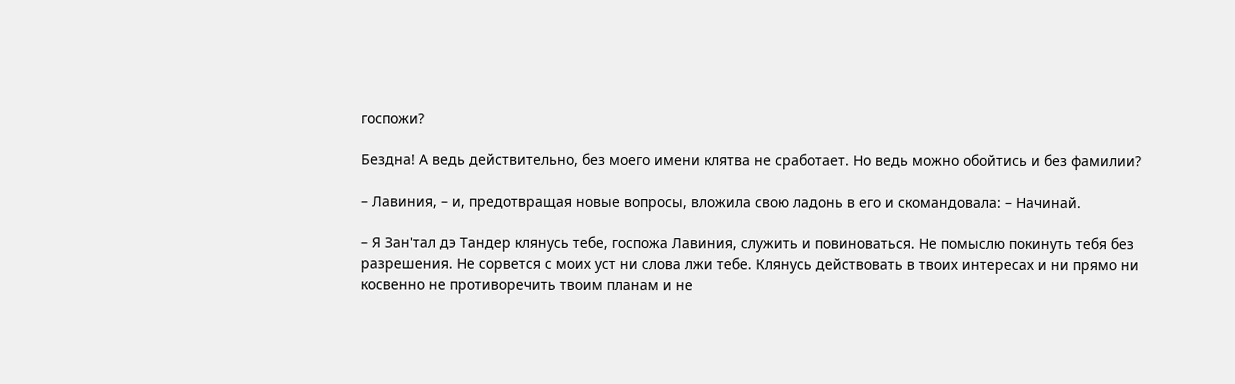госпожи?

Бездна! А ведь действительно, без моего имени клятва не сработает. Но ведь можно обойтись и без фамилии?

– Лавиния, – и, предотвращая новые вопросы, вложила свою ладонь в его и скомандовала: – Начинай.

– Я Зан'тал дэ Тандер клянусь тебе, госпожа Лавиния, служить и повиноваться. Не помыслю покинуть тебя без разрешения. Не сорвется с моих уст ни слова лжи тебе. Клянусь действовать в твоих интересах и ни прямо ни косвенно не противоречить твоим планам и не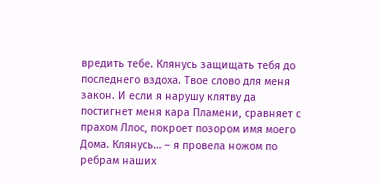вредить тебе. Клянусь защищать тебя до последнего вздоха. Твое слово для меня закон. И если я нарушу клятву да постигнет меня кара Пламени, сравняет с прахом Ллос, покроет позором имя моего Дома. Клянусь… – я провела ножом по ребрам наших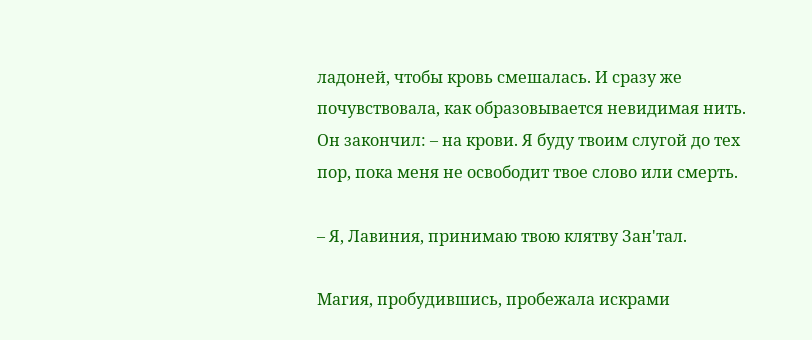ладоней, чтобы кровь смешалась. И сразу же почувствовала, как образовывается невидимая нить. Он закончил: – на крови. Я буду твоим слугой до тех пор, пока меня не освободит твое слово или смерть.

– Я, Лавиния, принимаю твою клятву Зан'тал.

Магия, пробудившись, пробежала искрами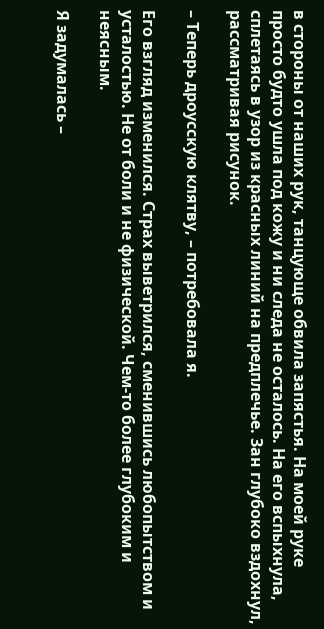в стороны от наших рук, танцующе обвила запястья. На моей руке просто будто ушла под кожу и ни следа не осталось. На его вспыхнула, сплетаясь в узор из красных линий на предплечье. Зан глубоко вздохнул, рассматривая рисунок.

– Теперь дроусскую клятву, – потребовала я.

Его взгляд изменился. Страх выветрился, сменившись любопытством и усталостью. Не от боли и не физической. Чем-то более глубоким и неясным.

Я задумалась –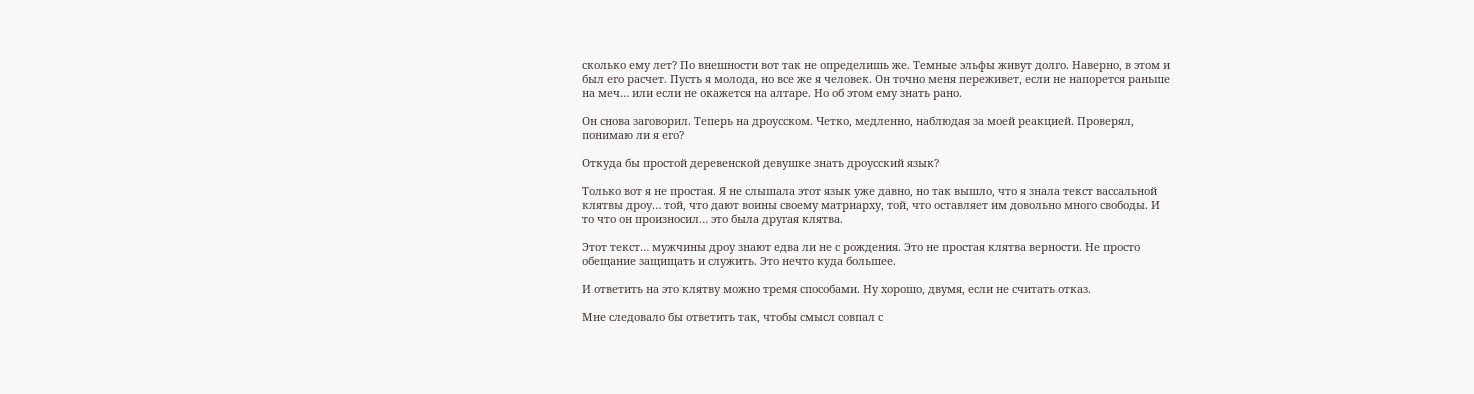сколько ему лет? По внешности вот так не определишь же. Темные эльфы живут долго. Наверно, в этом и был его расчет. Пусть я молода, но все же я человек. Он точно меня переживет, если не напорется раньше на меч… или если не окажется на алтаре. Но об этом ему знать рано.

Он снова заговорил. Теперь на дроусском. Четко, медленно, наблюдая за моей реакцией. Проверял, понимаю ли я его?

Откуда бы простой деревенской девушке знать дроусский язык?

Только вот я не простая. Я не слышала этот язык уже давно, но так вышло, что я знала текст вассальной клятвы дроу… той, что дают воины своему матриарху, той, что оставляет им довольно много свободы. И то что он произносил… это была другая клятва.

Этот текст… мужчины дроу знают едва ли не с рождения. Это не простая клятва верности. Не просто обещание защищать и служить. Это нечто куда большее.

И ответить на это клятву можно тремя способами. Ну хорошо, двумя, если не считать отказ.

Мне следовало бы ответить так, чтобы смысл совпал с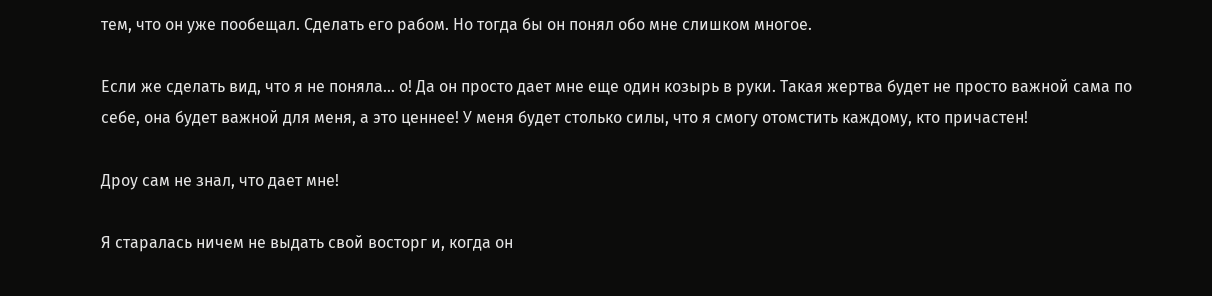тем, что он уже пообещал. Сделать его рабом. Но тогда бы он понял обо мне слишком многое.

Если же сделать вид, что я не поняла… о! Да он просто дает мне еще один козырь в руки. Такая жертва будет не просто важной сама по себе, она будет важной для меня, а это ценнее! У меня будет столько силы, что я смогу отомстить каждому, кто причастен!

Дроу сам не знал, что дает мне!

Я старалась ничем не выдать свой восторг и, когда он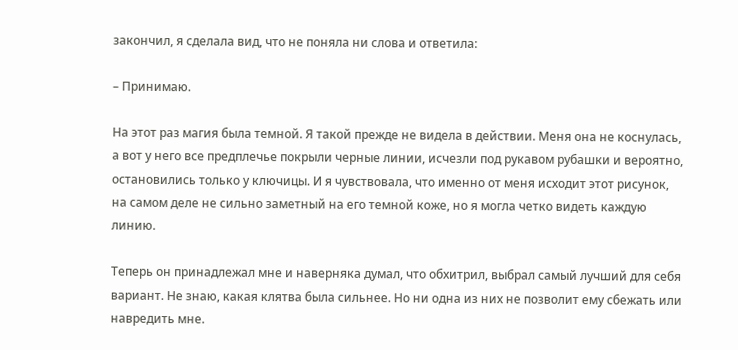закончил, я сделала вид, что не поняла ни слова и ответила:

– Принимаю.

На этот раз магия была темной. Я такой прежде не видела в действии. Меня она не коснулась, а вот у него все предплечье покрыли черные линии, исчезли под рукавом рубашки и вероятно, остановились только у ключицы. И я чувствовала, что именно от меня исходит этот рисунок, на самом деле не сильно заметный на его темной коже, но я могла четко видеть каждую линию.

Теперь он принадлежал мне и наверняка думал, что обхитрил, выбрал самый лучший для себя вариант. Не знаю, какая клятва была сильнее. Но ни одна из них не позволит ему сбежать или навредить мне.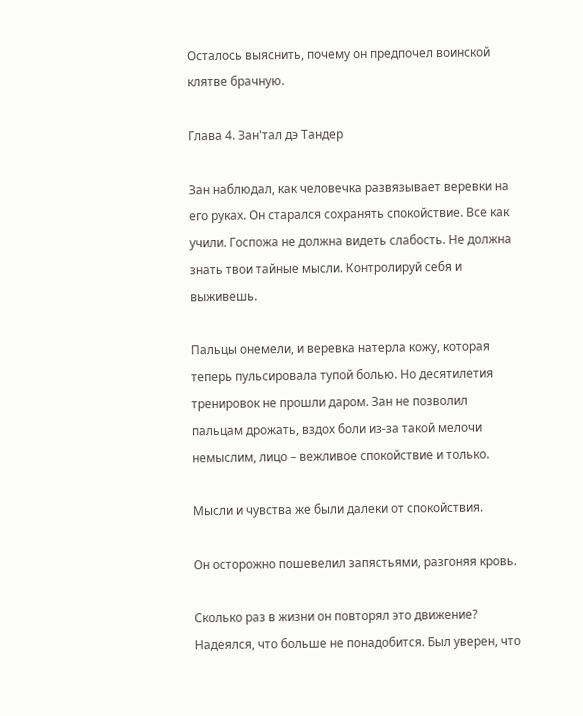Осталось выяснить, почему он предпочел воинской клятве брачную.

Глава 4. Зан'тал дэ Тандер

Зан наблюдал, как человечка развязывает веревки на его руках. Он старался сохранять спокойствие. Все как учили. Госпожа не должна видеть слабость. Не должна знать твои тайные мысли. Контролируй себя и выживешь.

Пальцы онемели, и веревка натерла кожу, которая теперь пульсировала тупой болью. Но десятилетия тренировок не прошли даром. Зан не позволил пальцам дрожать, вздох боли из-за такой мелочи немыслим, лицо – вежливое спокойствие и только.

Мысли и чувства же были далеки от спокойствия.

Он осторожно пошевелил запястьями, разгоняя кровь.

Сколько раз в жизни он повторял это движение? Надеялся, что больше не понадобится. Был уверен, что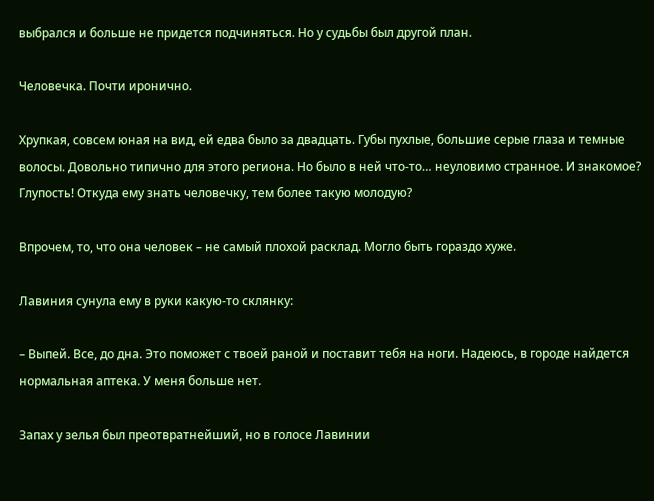выбрался и больше не придется подчиняться. Но у судьбы был другой план.

Человечка. Почти иронично.

Хрупкая, совсем юная на вид, ей едва было за двадцать. Губы пухлые, большие серые глаза и темные волосы. Довольно типично для этого региона. Но было в ней что-то… неуловимо странное. И знакомое? Глупость! Откуда ему знать человечку, тем более такую молодую?

Впрочем, то, что она человек – не самый плохой расклад. Могло быть гораздо хуже.

Лавиния сунула ему в руки какую-то склянку:

– Выпей. Все, до дна. Это поможет с твоей раной и поставит тебя на ноги. Надеюсь, в городе найдется нормальная аптека. У меня больше нет.

Запах у зелья был преотвратнейший, но в голосе Лавинии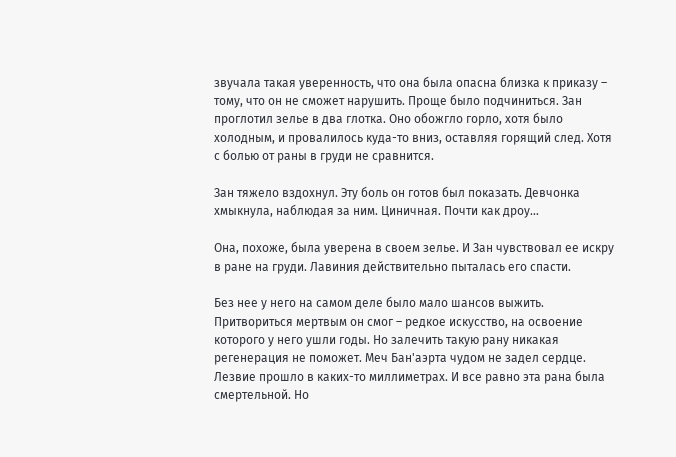звучала такая уверенность, что она была опасна близка к приказу – тому, что он не сможет нарушить. Проще было подчиниться. Зан проглотил зелье в два глотка. Оно обожгло горло, хотя было холодным, и провалилось куда-то вниз, оставляя горящий след. Хотя с болью от раны в груди не сравнится.

Зан тяжело вздохнул. Эту боль он готов был показать. Девчонка хмыкнула, наблюдая за ним. Циничная. Почти как дроу…

Она, похоже, была уверена в своем зелье. И Зан чувствовал ее искру в ране на груди. Лавиния действительно пыталась его спасти.

Без нее у него на самом деле было мало шансов выжить. Притвориться мертвым он смог – редкое искусство, на освоение которого у него ушли годы. Но залечить такую рану никакая регенерация не поможет. Меч Бан'аэрта чудом не задел сердце. Лезвие прошло в каких-то миллиметрах. И все равно эта рана была смертельной. Но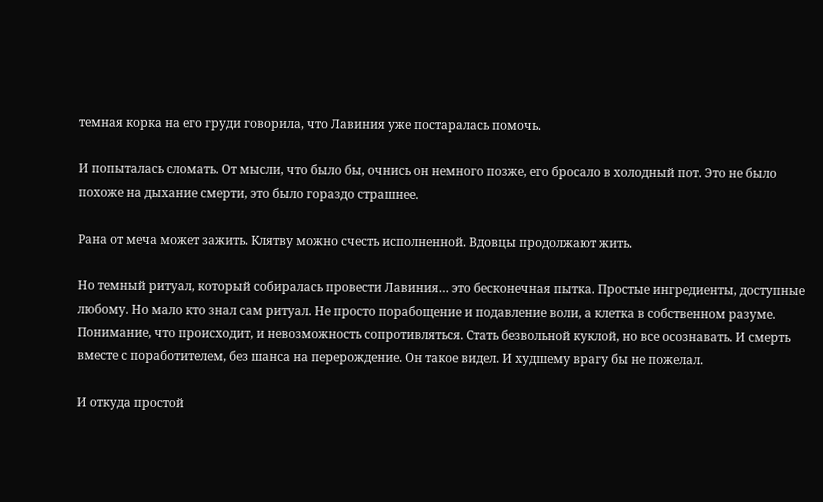темная корка на его груди говорила, что Лавиния уже постаралась помочь.

И попыталась сломать. От мысли, что было бы, очнись он немного позже, его бросало в холодный пот. Это не было похоже на дыхание смерти, это было гораздо страшнее.

Рана от меча может зажить. Клятву можно счесть исполненной. Вдовцы продолжают жить.

Но темный ритуал, который собиралась провести Лавиния… это бесконечная пытка. Простые ингредиенты, доступные любому. Но мало кто знал сам ритуал. Не просто порабощение и подавление воли, а клетка в собственном разуме. Понимание, что происходит, и невозможность сопротивляться. Стать безвольной куклой, но все осознавать. И смерть вместе с поработителем, без шанса на перерождение. Он такое видел. И худшему врагу бы не пожелал.

И откуда простой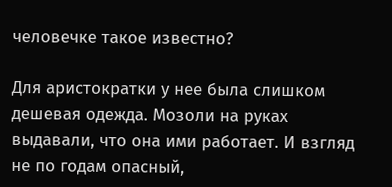человечке такое известно?

Для аристократки у нее была слишком дешевая одежда. Мозоли на руках выдавали, что она ими работает. И взгляд не по годам опасный,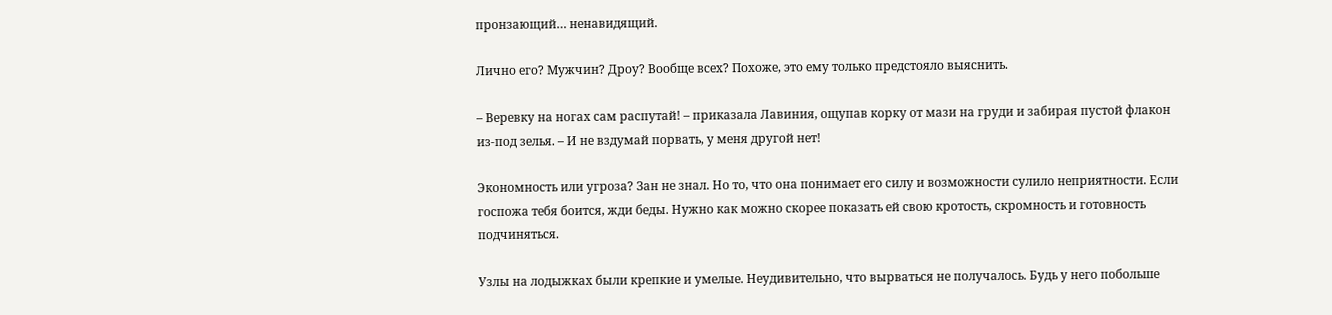пронзающий… ненавидящий.

Лично его? Мужчин? Дроу? Вообще всех? Похоже, это ему только предстояло выяснить.

– Веревку на ногах сам распутай! – приказала Лавиния, ощупав корку от мази на груди и забирая пустой флакон из-под зелья. – И не вздумай порвать, у меня другой нет!

Экономность или угроза? Зан не знал. Но то, что она понимает его силу и возможности сулило неприятности. Если госпожа тебя боится, жди беды. Нужно как можно скорее показать ей свою кротость, скромность и готовность подчиняться.

Узлы на лодыжках были крепкие и умелые. Неудивительно, что вырваться не получалось. Будь у него побольше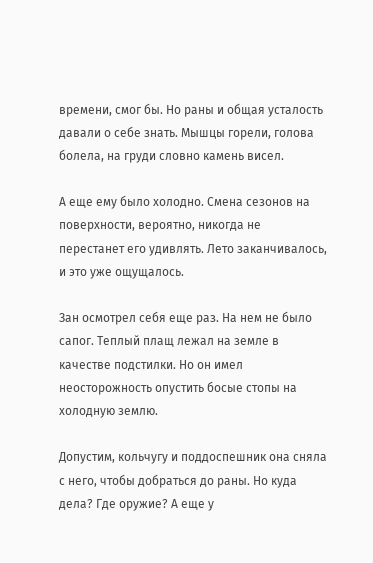времени, смог бы. Но раны и общая усталость давали о себе знать. Мышцы горели, голова болела, на груди словно камень висел.

А еще ему было холодно. Смена сезонов на поверхности, вероятно, никогда не перестанет его удивлять. Лето заканчивалось, и это уже ощущалось.

Зан осмотрел себя еще раз. На нем не было сапог. Теплый плащ лежал на земле в качестве подстилки. Но он имел неосторожность опустить босые стопы на холодную землю.

Допустим, кольчугу и поддоспешник она сняла с него, чтобы добраться до раны. Но куда дела? Где оружие? А еще у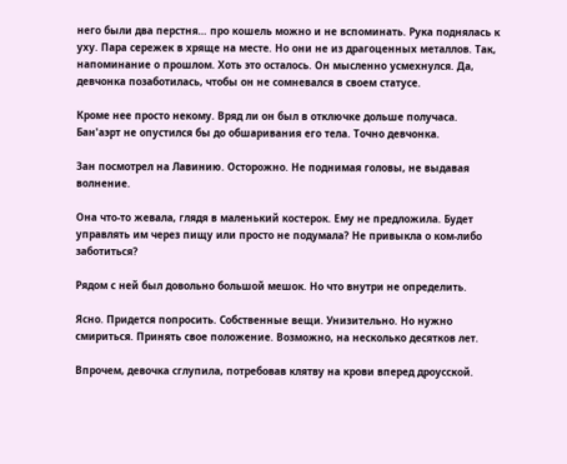него были два перстня… про кошель можно и не вспоминать. Рука поднялась к уху. Пара сережек в хряще на месте. Но они не из драгоценных металлов. Так, напоминание о прошлом. Хоть это осталось. Он мысленно усмехнулся. Да, девчонка позаботилась, чтобы он не сомневался в своем статусе.

Кроме нее просто некому. Вряд ли он был в отключке дольше получаса. Бан'аэрт не опустился бы до обшаривания его тела. Точно девчонка.

Зан посмотрел на Лавинию. Осторожно. Не поднимая головы, не выдавая волнение.

Она что-то жевала, глядя в маленький костерок. Ему не предложила. Будет управлять им через пищу или просто не подумала? Не привыкла о ком-либо заботиться?

Рядом с ней был довольно большой мешок. Но что внутри не определить.

Ясно. Придется попросить. Собственные вещи. Унизительно. Но нужно смириться. Принять свое положение. Возможно, на несколько десятков лет.

Впрочем, девочка сглупила, потребовав клятву на крови вперед дроусской.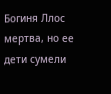Богиня Ллос мертва, но ее дети сумели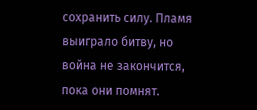сохранить силу. Пламя выиграло битву, но война не закончится, пока они помнят.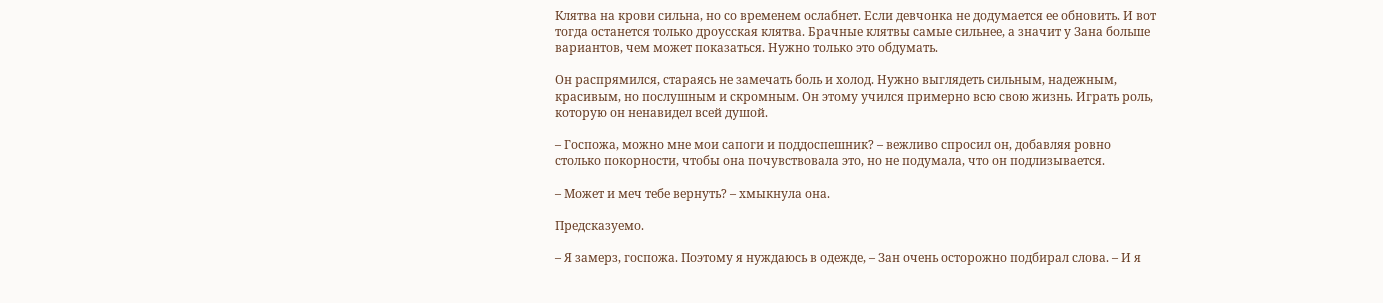Клятва на крови сильна, но со временем ослабнет. Если девчонка не додумается ее обновить. И вот тогда останется только дроусская клятва. Брачные клятвы самые сильнее, а значит у Зана больше вариантов, чем может показаться. Нужно только это обдумать.

Он распрямился, стараясь не замечать боль и холод. Нужно выглядеть сильным, надежным, красивым, но послушным и скромным. Он этому учился примерно всю свою жизнь. Играть роль, которую он ненавидел всей душой.

– Госпожа, можно мне мои сапоги и поддоспешник? – вежливо спросил он, добавляя ровно столько покорности, чтобы она почувствовала это, но не подумала, что он подлизывается.

– Может и меч тебе вернуть? – хмыкнула она.

Предсказуемо.

– Я замерз, госпожа. Поэтому я нуждаюсь в одежде, – Зан очень осторожно подбирал слова. – И я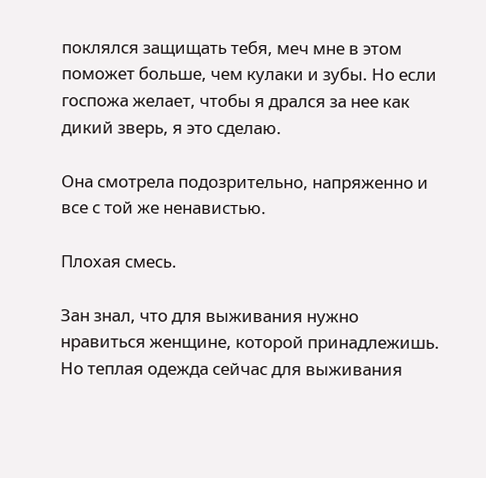поклялся защищать тебя, меч мне в этом поможет больше, чем кулаки и зубы. Но если госпожа желает, чтобы я дрался за нее как дикий зверь, я это сделаю.

Она смотрела подозрительно, напряженно и все с той же ненавистью.

Плохая смесь.

Зан знал, что для выживания нужно нравиться женщине, которой принадлежишь. Но теплая одежда сейчас для выживания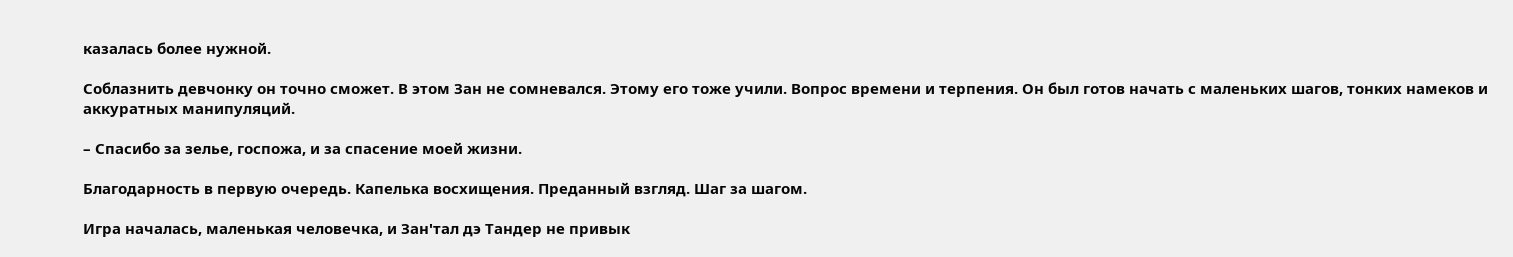казалась более нужной.

Соблазнить девчонку он точно сможет. В этом Зан не сомневался. Этому его тоже учили. Вопрос времени и терпения. Он был готов начать с маленьких шагов, тонких намеков и аккуратных манипуляций.

– Спасибо за зелье, госпожа, и за спасение моей жизни.

Благодарность в первую очередь. Капелька восхищения. Преданный взгляд. Шаг за шагом.

Игра началась, маленькая человечка, и Зан'тал дэ Тандер не привык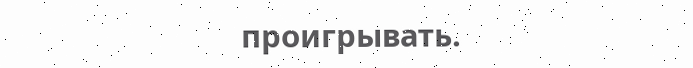проигрывать.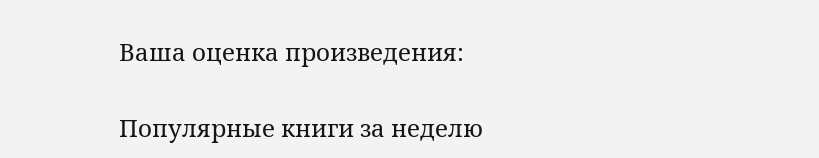Ваша оценка произведения:

Популярные книги за неделю